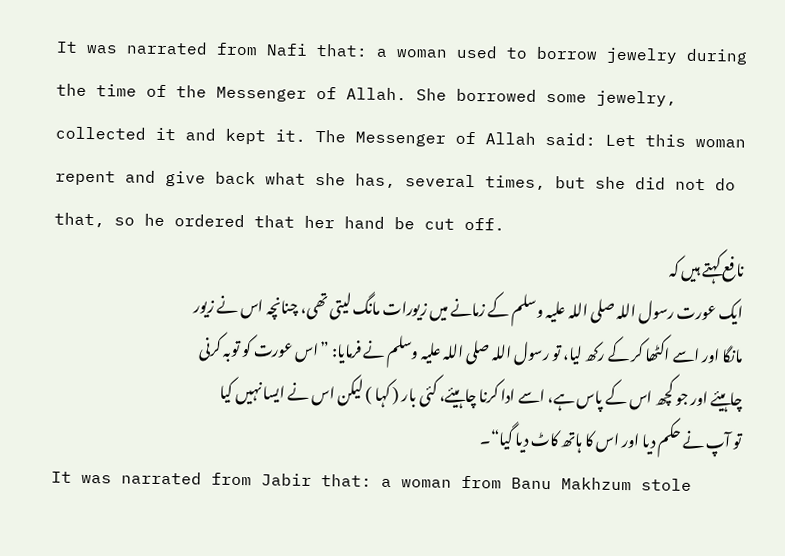It was narrated from Nafi that: a woman used to borrow jewelry during the time of the Messenger of Allah. She borrowed some jewelry, collected it and kept it. The Messenger of Allah said: Let this woman repent and give back what she has, several times, but she did not do that, so he ordered that her hand be cut off.
نافع کہتے ہیں کہ
ایک عورت رسول اللہ صلی اللہ علیہ وسلم کے زمانے میں زیورات مانگ لیتی تھی، چنانچہ اس نے زیور مانگا اور اسے اکٹھا کر کے رکھ لیا، تو رسول اللہ صلی اللہ علیہ وسلم نے فرمایا: ”اس عورت کو توبہ کرنی چاہیئے اور جو کچھ اس کے پاس ہے، اسے ادا کرنا چاہیئے، کئی بار ( کہا ) لیکن اس نے ایسا نہیں کیا تو آپ نے حکم دیا اور اس کا ہاتھ کاٹ دیا گیا“۔
It was narrated from Jabir that: a woman from Banu Makhzum stole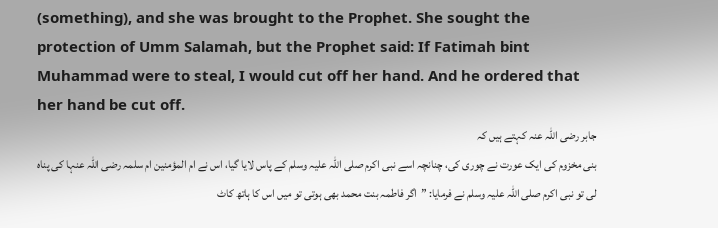(something), and she was brought to the Prophet. She sought the protection of Umm Salamah, but the Prophet said: If Fatimah bint Muhammad were to steal, I would cut off her hand. And he ordered that her hand be cut off.
جابر رضی اللہ عنہ کہتے ہیں کہ
بنی مخزوم کی ایک عورت نے چوری کی، چنانچہ اسے نبی اکرم صلی اللہ علیہ وسلم کے پاس لایا گیا، اس نے ام المؤمنین ام سلمہ رضی اللہ عنہا کی پناہ لی تو نبی اکرم صلی اللہ علیہ وسلم نے فرمایا: ”اگر فاطمہ بنت محمد بھی ہوتی تو میں اس کا ہاتھ کاٹ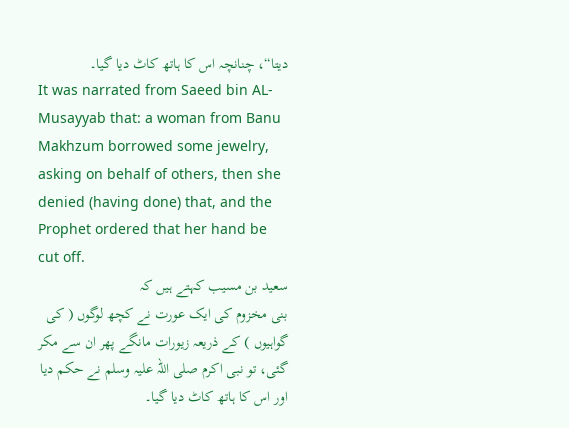دیتا“، چنانچہ اس کا ہاتھ کاٹ دیا گیا۔
It was narrated from Saeed bin AL-Musayyab that: a woman from Banu Makhzum borrowed some jewelry, asking on behalf of others, then she denied (having done) that, and the Prophet ordered that her hand be cut off.
سعید بن مسیب کہتے ہیں کہ
بنی مخزوم کی ایک عورت نے کچھ لوگوں ( کی گواہیوں ) کے ذریعہ زیورات مانگے پھر ان سے مکر گئی، تو نبی اکرم صلی اللہ علیہ وسلم نے حکم دیا اور اس کا ہاتھ کاٹ دیا گیا۔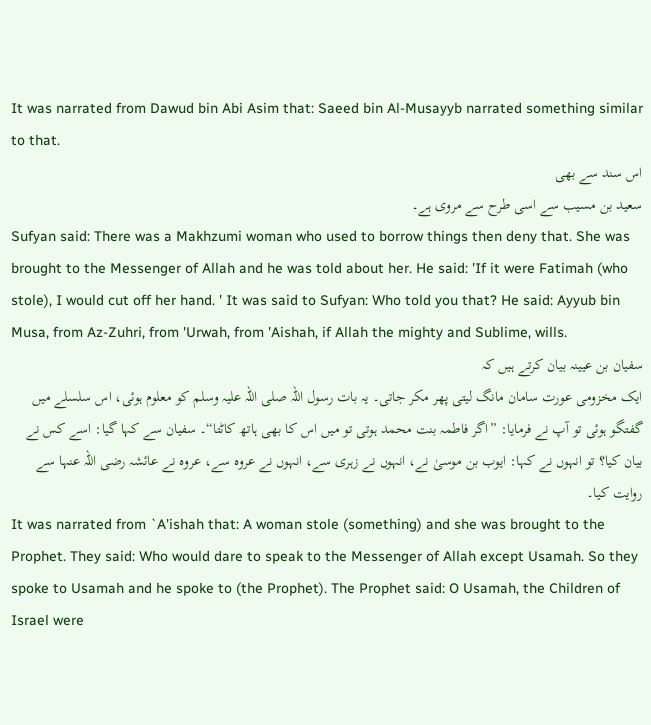It was narrated from Dawud bin Abi Asim that: Saeed bin Al-Musayyb narrated something similar to that.
اس سند سے بھی
سعید بن مسیب سے اسی طرح سے مروی ہے۔
Sufyan said: There was a Makhzumi woman who used to borrow things then deny that. She was brought to the Messenger of Allah and he was told about her. He said: 'If it were Fatimah (who stole), I would cut off her hand. ' It was said to Sufyan: Who told you that? He said: Ayyub bin Musa, from Az-Zuhri, from 'Urwah, from 'Aishah, if Allah the mighty and Sublime, wills.
سفیان بن عیینہ بیان کرتے ہیں کہ
ایک مخزومی عورت سامان مانگ لیتی پھر مکر جاتی۔ یہ بات رسول اللہ صلی اللہ علیہ وسلم کو معلوم ہوئی، اس سلسلے میں گفتگو ہوئی تو آپ نے فرمایا: ”اگر فاطمہ بنت محمد ہوتی تو میں اس کا بھی ہاتھ کاٹتا“۔ سفیان سے کہا گیا: اسے کس نے بیان کیا؟ تو انہوں نے کہا: ایوب بن موسیٰ نے، انہوں نے زہری سے، انہوں نے عروہ سے، عروہ نے عائشہ رضی اللہ عنہا سے روایت کیا۔
It was narrated from `A'ishah that: A woman stole (something) and she was brought to the Prophet. They said: Who would dare to speak to the Messenger of Allah except Usamah. So they spoke to Usamah and he spoke to (the Prophet). The Prophet said: O Usamah, the Children of Israel were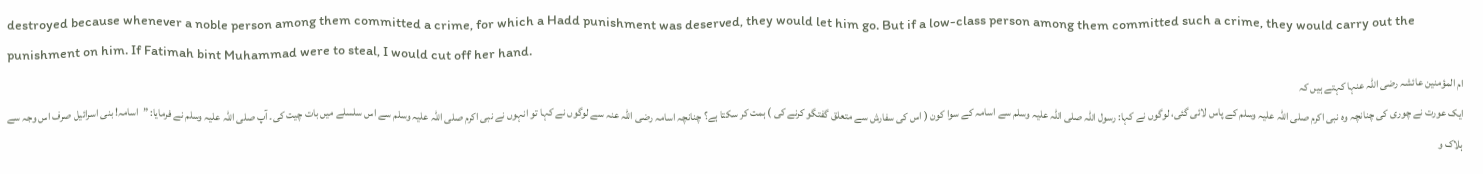destroyed because whenever a noble person among them committed a crime, for which a Hadd punishment was deserved, they would let him go. But if a low-class person among them committed such a crime, they would carry out the punishment on him. If Fatimah bint Muhammad were to steal, I would cut off her hand.
ام المؤمنین عائشہ رضی اللہ عنہا کہتے ہیں کہ
ایک عورت نے چوری کی چنانچہ وہ نبی اکرم صلی اللہ علیہ وسلم کے پاس لائی گئی، لوگوں نے کہا: رسول اللہ صلی اللہ علیہ وسلم سے اسامہ کے سوا کون ( اس کی سفارش سے متعلق گفتگو کرنے کی ) ہمت کر سکتا ہے؟ چنانچہ اسامہ رضی اللہ عنہ سے لوگوں نے کہا تو انہوں نے نبی اکرم صلی اللہ علیہ وسلم سے اس سلسلے میں بات چیت کی۔ آپ صلی اللہ علیہ وسلم نے فرمایا: ”اسامہ! بنی اسرائیل صرف اس وجہ سے ہلاک و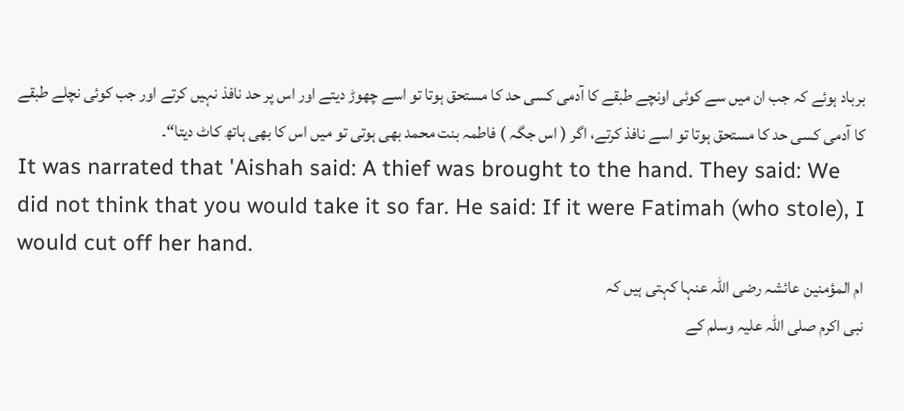برباد ہوئے کہ جب ان میں سے کوئی اونچے طبقے کا آدمی کسی حد کا مستحق ہوتا تو اسے چھوڑ دیتے اور اس پر حد نافذ نہیں کرتے اور جب کوئی نچلے طبقے کا آدمی کسی حد کا مستحق ہوتا تو اسے نافذ کرتے، اگر ( اس جگہ ) فاطمہ بنت محمد بھی ہوتی تو میں اس کا بھی ہاتھ کاٹ دیتا“۔
It was narrated that 'Aishah said: A thief was brought to the hand. They said: We did not think that you would take it so far. He said: If it were Fatimah (who stole), I would cut off her hand.
ام المؤمنین عائشہ رضی اللہ عنہا کہتی ہیں کہ
نبی اکرم صلی اللہ علیہ وسلم کے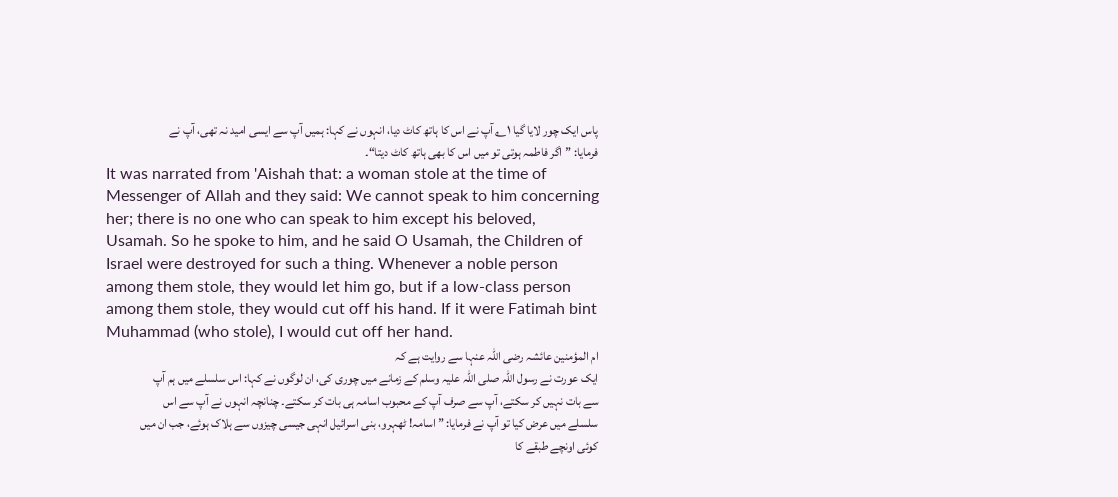پاس ایک چور لایا گیا ۱؎ آپ نے اس کا ہاتھ کاٹ دیا، انہوں نے کہا: ہمیں آپ سے ایسی امید نہ تھی، آپ نے فرمایا: ”اگر فاطمہ ہوتی تو میں اس کا بھی ہاتھ کاٹ دیتا“۔
It was narrated from 'Aishah that: a woman stole at the time of Messenger of Allah and they said: We cannot speak to him concerning her; there is no one who can speak to him except his beloved, Usamah. So he spoke to him, and he said O Usamah, the Children of Israel were destroyed for such a thing. Whenever a noble person among them stole, they would let him go, but if a low-class person among them stole, they would cut off his hand. If it were Fatimah bint Muhammad (who stole), I would cut off her hand.
ام المؤمنین عائشہ رضی اللہ عنہا سے روایت ہے کہ
ایک عورت نے رسول اللہ صلی اللہ علیہ وسلم کے زمانے میں چوری کی، ان لوگوں نے کہا: اس سلسلے میں ہم آپ سے بات نہیں کر سکتے، آپ سے صرف آپ کے محبوب اسامہ ہی بات کر سکتے۔ چنانچہ انہوں نے آپ سے اس سلسلے میں عرض کیا تو آپ نے فرمایا: ”اسامہ! ٹھہرو، بنی اسرائیل انہی جیسی چیزوں سے ہلاک ہوئے، جب ان میں کوئی اونچے طبقے کا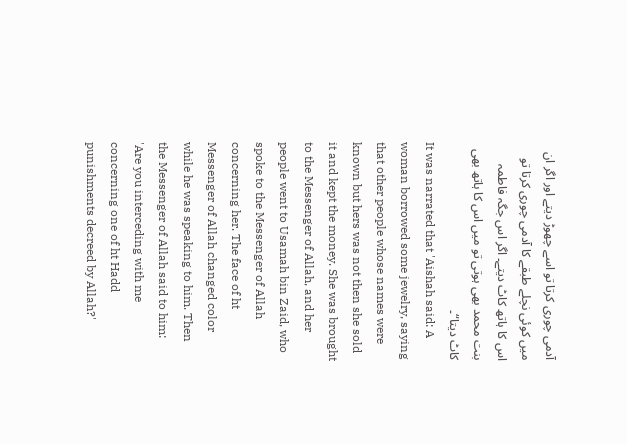آدمی چوری کرتا تو اسے چھوڑ دیتے اور اگر ان میں کوئی نچلے طبقے کا آدمی چوری کرتا تو اس کا ہاتھ کاٹ دیتے۔ اگر اس جگہ فاطمہ بنت محمد بھی ہوتی تو میں اس کا ہاتھ بھی کاٹ دیتا“۔
It was narrated that 'Aishah said: A woman borrowed some jewelry, saying that other people whose names were known but hers was not then she sold it and kept the money. She was brought to the Messenger of Allah, and her people went to Usamah bin Zaid, who spoke to the Messenger of Allah concerning her. The face of ht Messenger of Allah changed color while he was speaking to him. Then the Messenger of Allah said to him: 'Are you interceding with me concerning one of ht Hadd punishments decreed by Allah?'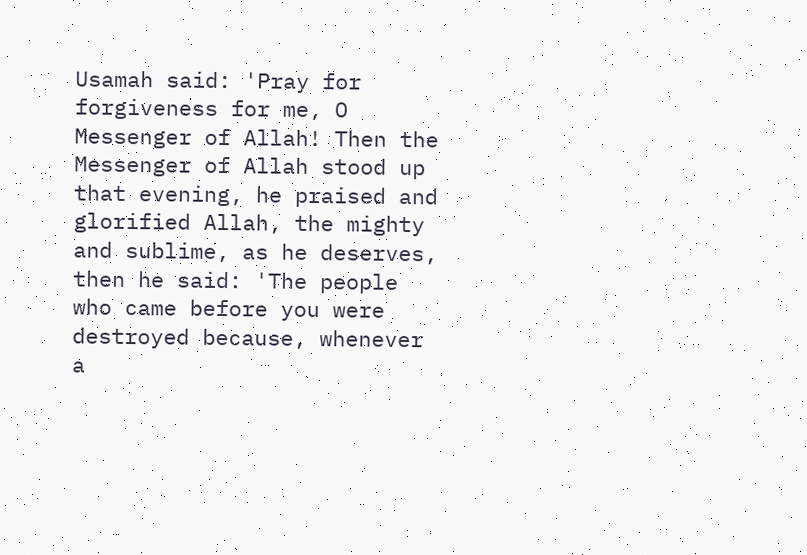Usamah said: 'Pray for forgiveness for me, O Messenger of Allah! Then the Messenger of Allah stood up that evening, he praised and glorified Allah, the mighty and sublime, as he deserves, then he said: 'The people who came before you were destroyed because, whenever a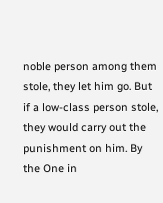noble person among them stole, they let him go. But if a low-class person stole, they would carry out the punishment on him. By the One in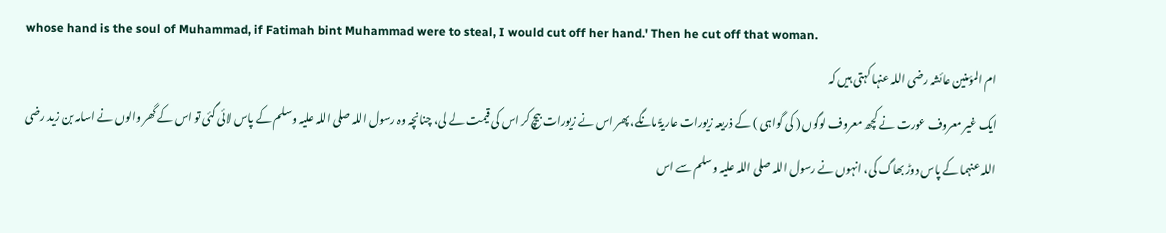whose hand is the soul of Muhammad, if Fatimah bint Muhammad were to steal, I would cut off her hand.' Then he cut off that woman.
ام المؤمنین عائشہ رضی اللہ عنہا کہتی ہیں کہ
ایک غیر معروف عورت نے کچھ معروف لوگوں ( کی گواہی ) کے ذریعہ زیورات عاریۃً مانگے، پھر اس نے زیورات بیچ کر اس کی قیمت لے لی، چنانچہ وہ رسول اللہ صلی اللہ علیہ وسلم کے پاس لائی گئی تو اس کے گھر والوں نے اسامہ بن زید رضی اللہ عنہما کے پاس دوڑ بھاگ کی، انہوں نے رسول اللہ صلی اللہ علیہ وسلم سے اس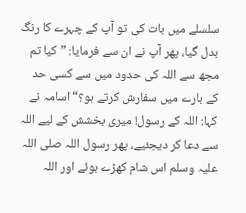سلسلے میں بات کی تو آپ کے چہرے کا رنگ بدل گیا، پھر آپ نے ان سے فرمایا: ”کیا تم مجھ سے اللہ کی حدود میں سے کسی حد کے بارے میں سفارش کرتے ہو؟“ اسامہ نے کہا: اللہ کے رسول! میری بخشش کے لیے اللہ سے دعا کر دیجئیے، پھر رسول اللہ صلی اللہ علیہ وسلم اس شام کھڑے ہوئے اور اللہ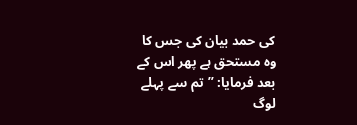کی حمد بیان کی جس کا وہ مستحق ہے پھر اس کے بعد فرمایا: ”تم سے پہلے لوگ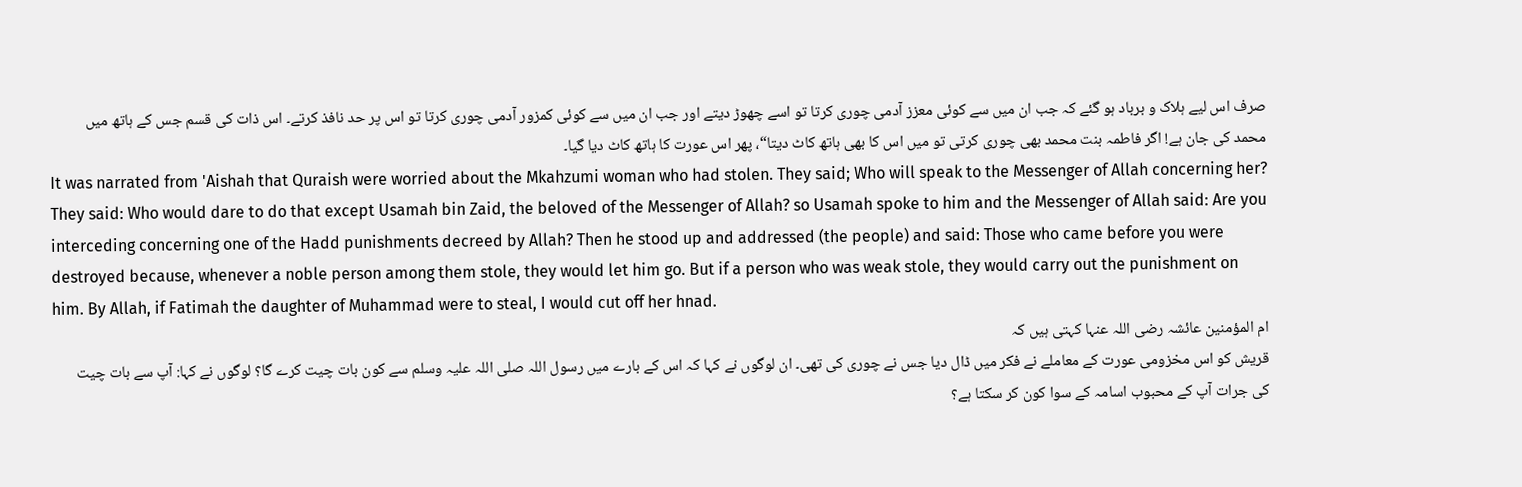صرف اس لیے ہلاک و برباد ہو گئے کہ جب ان میں سے کوئی معزز آدمی چوری کرتا تو اسے چھوڑ دیتے اور جب ان میں سے کوئی کمزور آدمی چوری کرتا تو اس پر حد نافذ کرتے۔ اس ذات کی قسم جس کے ہاتھ میں محمد کی جان ہے! اگر فاطمہ بنت محمد بھی چوری کرتی تو میں اس کا بھی ہاتھ کاٹ دیتا“، پھر اس عورت کا ہاتھ کاٹ دیا گیا۔
It was narrated from 'Aishah that Quraish were worried about the Mkahzumi woman who had stolen. They said; Who will speak to the Messenger of Allah concerning her? They said: Who would dare to do that except Usamah bin Zaid, the beloved of the Messenger of Allah? so Usamah spoke to him and the Messenger of Allah said: Are you interceding concerning one of the Hadd punishments decreed by Allah? Then he stood up and addressed (the people) and said: Those who came before you were destroyed because, whenever a noble person among them stole, they would let him go. But if a person who was weak stole, they would carry out the punishment on him. By Allah, if Fatimah the daughter of Muhammad were to steal, I would cut off her hnad.
ام المؤمنین عائشہ رضی اللہ عنہا کہتی ہیں کہ
قریش کو اس مخزومی عورت کے معاملے نے فکر میں ڈال دیا جس نے چوری کی تھی۔ ان لوگوں نے کہا کہ اس کے بارے میں رسول اللہ صلی اللہ علیہ وسلم سے کون بات چیت کرے گا؟ لوگوں نے کہا: آپ سے بات چیت کی جرات آپ کے محبوب اسامہ کے سوا کون کر سکتا ہے؟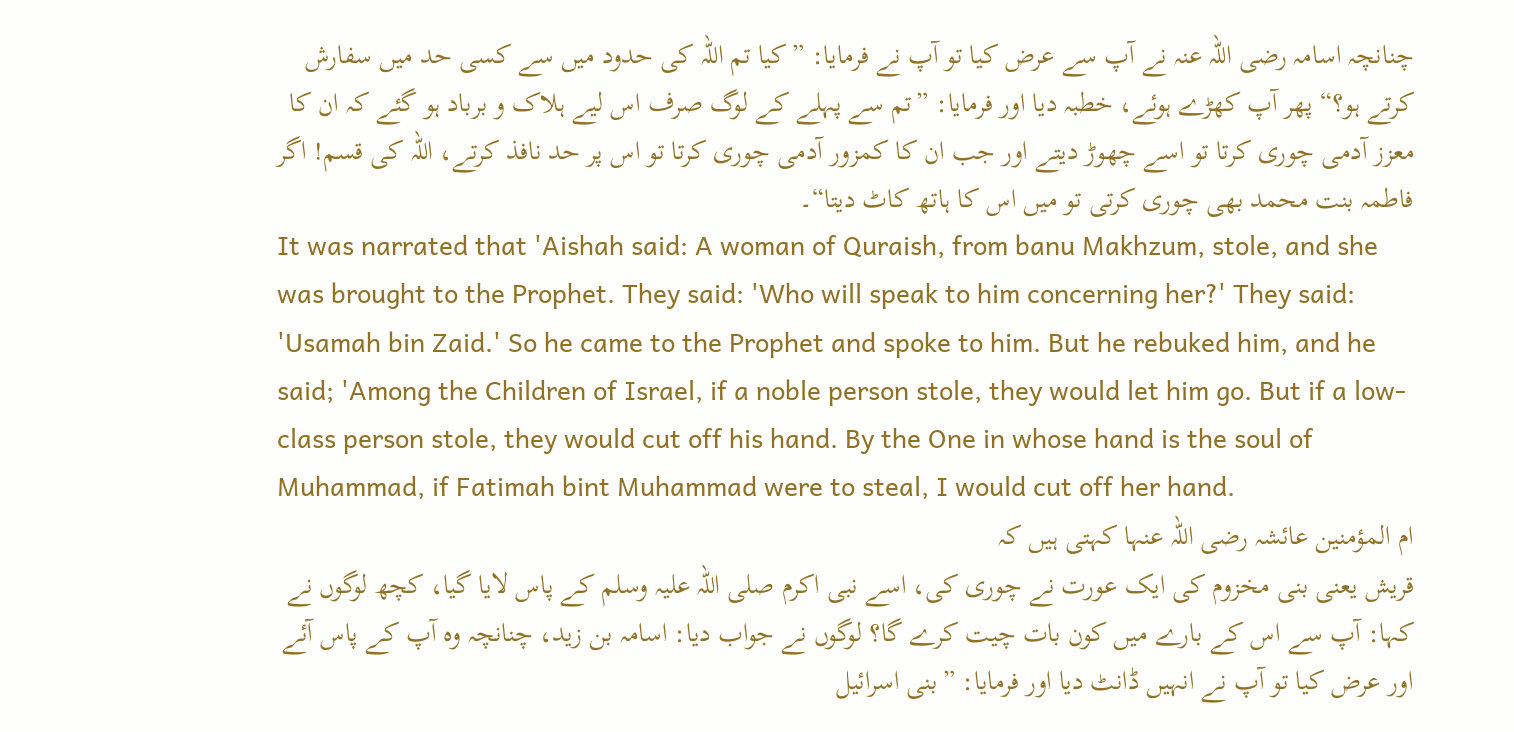چنانچہ اسامہ رضی اللہ عنہ نے آپ سے عرض کیا تو آپ نے فرمایا: ”کیا تم اللہ کی حدود میں سے کسی حد میں سفارش کرتے ہو؟“ پھر آپ کھڑے ہوئے، خطبہ دیا اور فرمایا: ”تم سے پہلے کے لوگ صرف اس لیے ہلاک و برباد ہو گئے کہ ان کا معزز آدمی چوری کرتا تو اسے چھوڑ دیتے اور جب ان کا کمزور آدمی چوری کرتا تو اس پر حد نافذ کرتے، اللہ کی قسم! اگر فاطمہ بنت محمد بھی چوری کرتی تو میں اس کا ہاتھ کاٹ دیتا“۔
It was narrated that 'Aishah said: A woman of Quraish, from banu Makhzum, stole, and she was brought to the Prophet. They said: 'Who will speak to him concerning her?' They said: 'Usamah bin Zaid.' So he came to the Prophet and spoke to him. But he rebuked him, and he said; 'Among the Children of Israel, if a noble person stole, they would let him go. But if a low-class person stole, they would cut off his hand. By the One in whose hand is the soul of Muhammad, if Fatimah bint Muhammad were to steal, I would cut off her hand.
ام المؤمنین عائشہ رضی اللہ عنہا کہتی ہیں کہ
قریش یعنی بنی مخزوم کی ایک عورت نے چوری کی، اسے نبی اکرم صلی اللہ علیہ وسلم کے پاس لایا گیا، کچھ لوگوں نے کہا: آپ سے اس کے بارے میں کون بات چیت کرے گا؟ لوگوں نے جواب دیا: اسامہ بن زید، چنانچہ وہ آپ کے پاس آئے اور عرض کیا تو آپ نے انہیں ڈانٹ دیا اور فرمایا: ”بنی اسرائیل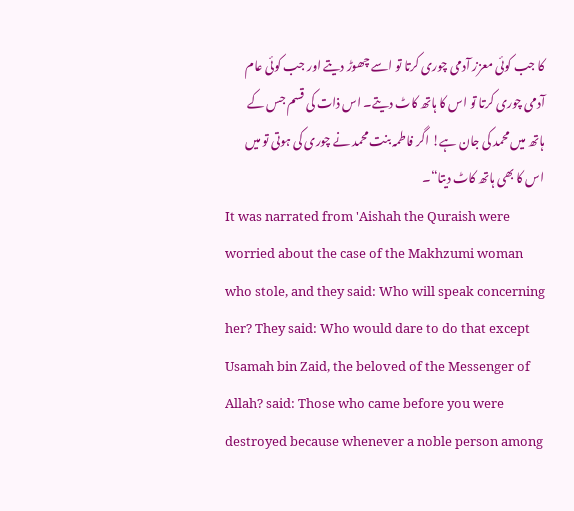کا جب کوئی معزز آدمی چوری کرتا تو اسے چھوڑ دیتے اور جب کوئی عام آدمی چوری کرتا تو اس کا ہاتھ کاٹ دیتے۔ اس ذات کی قسم جس کے ہاتھ میں محمد کی جان ہے! اگر فاطمہ بنت محمد نے چوری کی ہوتی تو میں اس کا بھی ہاتھ کاٹ دیتا“۔
It was narrated from 'Aishah the Quraish were worried about the case of the Makhzumi woman who stole, and they said: Who will speak concerning her? They said: Who would dare to do that except Usamah bin Zaid, the beloved of the Messenger of Allah? said: Those who came before you were destroyed because whenever a noble person among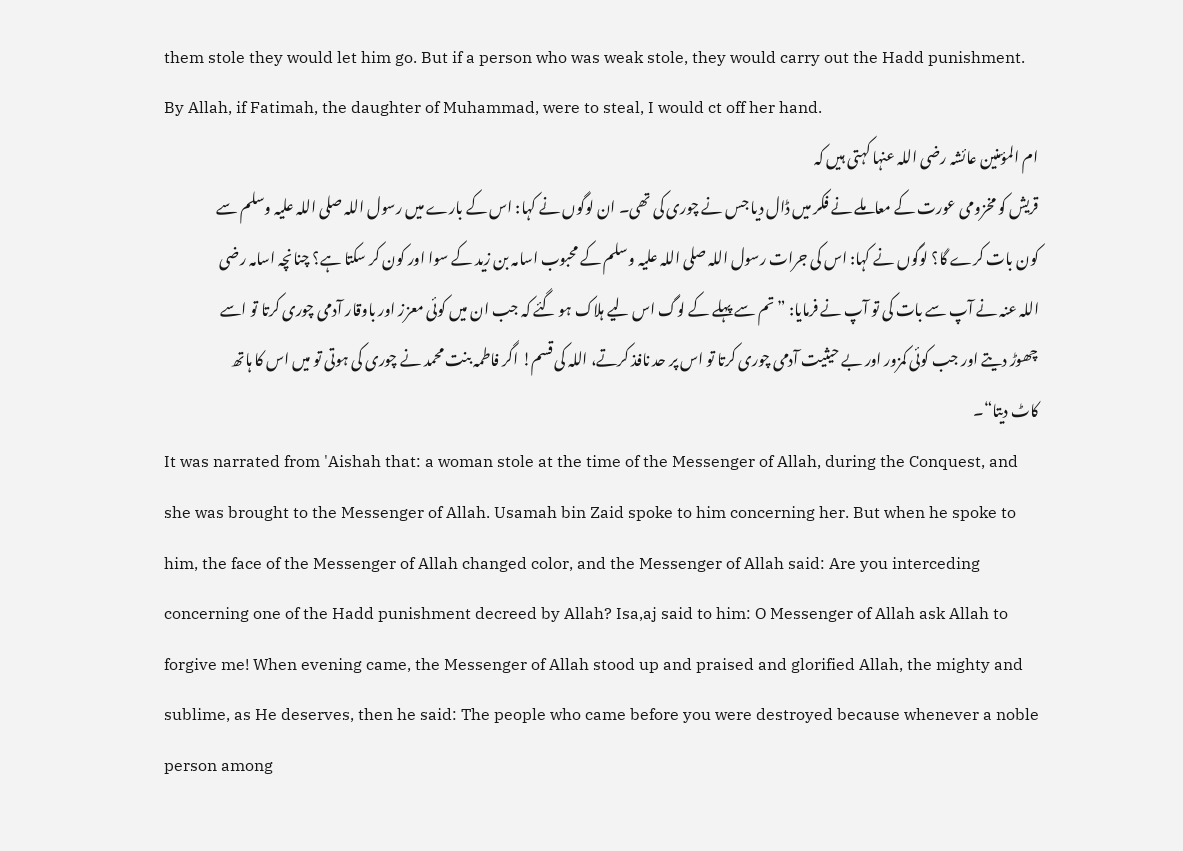them stole they would let him go. But if a person who was weak stole, they would carry out the Hadd punishment. By Allah, if Fatimah, the daughter of Muhammad, were to steal, I would ct off her hand.
ام المؤمنین عائشہ رضی اللہ عنہا کہتی ہیں کہ
قریش کو مخزومی عورت کے معاملے نے فکر میں ڈال دیا جس نے چوری کی تھی۔ ان لوگوں نے کہا: اس کے بارے میں رسول اللہ صلی اللہ علیہ وسلم سے کون بات کرے گا؟ لوگوں نے کہا: اس کی جرات رسول اللہ صلی اللہ علیہ وسلم کے محبوب اسامہ بن زید کے سوا اور کون کر سکتا ہے؟ چنانچہ اسامہ رضی اللہ عنہ نے آپ سے بات کی تو آپ نے فرمایا: ”تم سے پہلے کے لوگ اس لیے ہلاک ہو گئے کہ جب ان میں کوئی معزز اور باوقار آدمی چوری کرتا تو اسے چھوڑ دیتے اور جب کوئی کمزور اور بے حیثیت آدمی چوری کرتا تو اس پر حد نافذ کرتے، اللہ کی قسم! اگر فاطمہ بنت محمد نے چوری کی ہوتی تو میں اس کا ہاتھ کاٹ دیتا“۔
It was narrated from 'Aishah that: a woman stole at the time of the Messenger of Allah, during the Conquest, and she was brought to the Messenger of Allah. Usamah bin Zaid spoke to him concerning her. But when he spoke to him, the face of the Messenger of Allah changed color, and the Messenger of Allah said: Are you interceding concerning one of the Hadd punishment decreed by Allah? Isa,aj said to him: O Messenger of Allah ask Allah to forgive me! When evening came, the Messenger of Allah stood up and praised and glorified Allah, the mighty and sublime, as He deserves, then he said: The people who came before you were destroyed because whenever a noble person among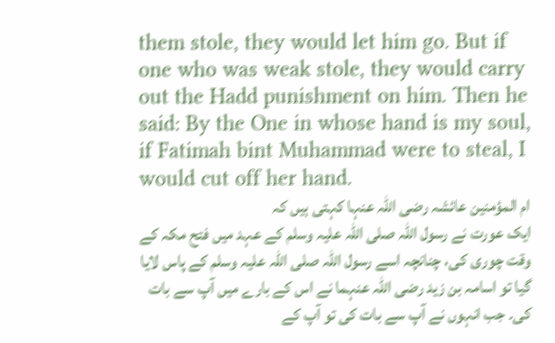them stole, they would let him go. But if one who was weak stole, they would carry out the Hadd punishment on him. Then he said: By the One in whose hand is my soul, if Fatimah bint Muhammad were to steal, I would cut off her hand.
ام المؤمنین عائشہ رضی اللہ عنہا کہتی ہیں کہ
ایک عورت نے رسول اللہ صلی اللہ علیہ وسلم کے عہد میں فتح مکہ کے وقت چوری کی، چنانچہ اسے رسول اللہ صلی اللہ علیہ وسلم کے پاس لایا گیا تو اسامہ بن زید رضی اللہ عنہما نے اس کے بارے میں آپ سے بات کی۔ جب انہوں نے آپ سے بات کی تو آپ کے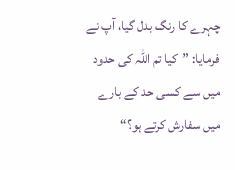چہرے کا رنگ بدل گیا، آپ نے فرمایا: ”کیا تم اللہ کی حدود میں سے کسی حد کے بارے میں سفارش کرتے ہو؟“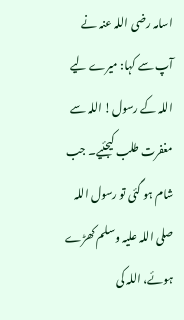اسامہ رضی اللہ عنہ نے آپ سے کہا: میرے لیے اللہ کے رسول! اللہ سے مغفرت طلب کیجئیے۔ جب شام ہو گئی تو رسول اللہ صلی اللہ علیہ وسلم کھڑے ہوئے، اللہ کی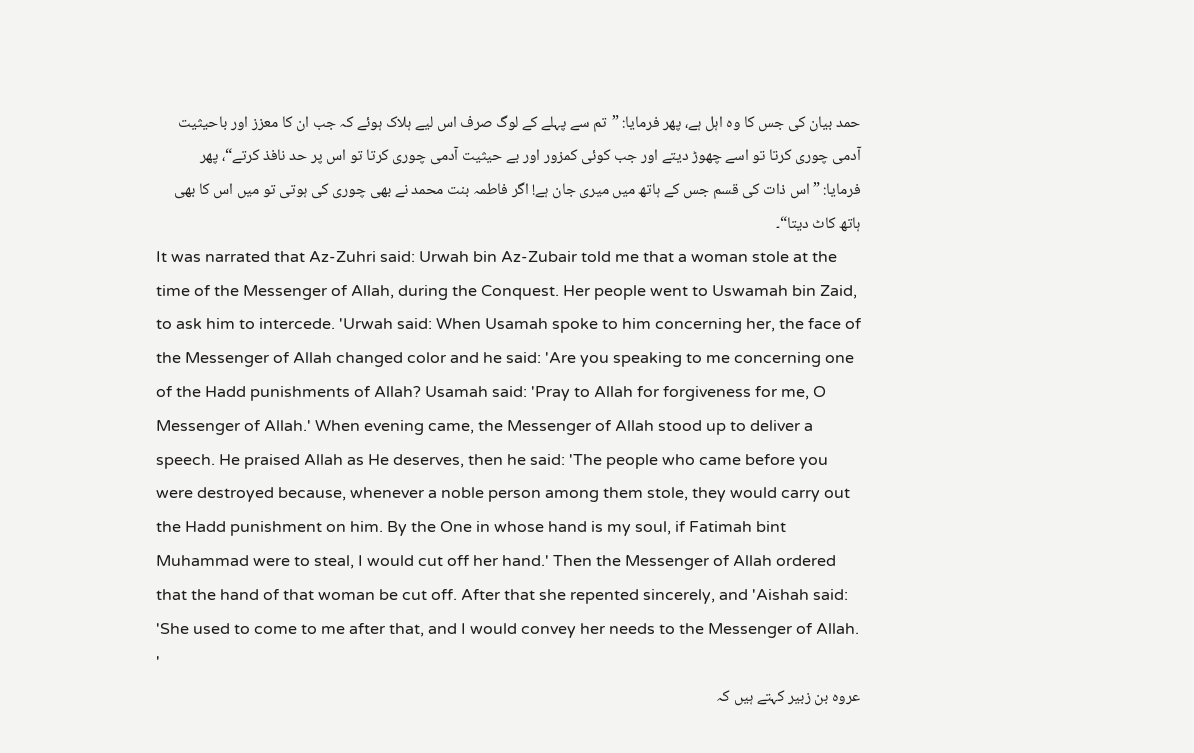حمد بیان کی جس کا وہ اہل ہے، پھر فرمایا: ”تم سے پہلے کے لوگ صرف اس لیے ہلاک ہوئے کہ جب ان کا معزز اور باحیثیت آدمی چوری کرتا تو اسے چھوڑ دیتے اور جب کوئی کمزور اور بے حیثیت آدمی چوری کرتا تو اس پر حد نافذ کرتے“، پھر فرمایا: ”اس ذات کی قسم جس کے ہاتھ میں میری جان ہے! اگر فاطمہ بنت محمد نے بھی چوری کی ہوتی تو میں اس کا بھی ہاتھ کاٹ دیتا“۔
It was narrated that Az-Zuhri said: Urwah bin Az-Zubair told me that a woman stole at the time of the Messenger of Allah, during the Conquest. Her people went to Uswamah bin Zaid, to ask him to intercede. 'Urwah said: When Usamah spoke to him concerning her, the face of the Messenger of Allah changed color and he said: 'Are you speaking to me concerning one of the Hadd punishments of Allah? Usamah said: 'Pray to Allah for forgiveness for me, O Messenger of Allah.' When evening came, the Messenger of Allah stood up to deliver a speech. He praised Allah as He deserves, then he said: 'The people who came before you were destroyed because, whenever a noble person among them stole, they would carry out the Hadd punishment on him. By the One in whose hand is my soul, if Fatimah bint Muhammad were to steal, I would cut off her hand.' Then the Messenger of Allah ordered that the hand of that woman be cut off. After that she repented sincerely, and 'Aishah said: 'She used to come to me after that, and I would convey her needs to the Messenger of Allah. '
عروہ بن زبیر کہتے ہیں کہ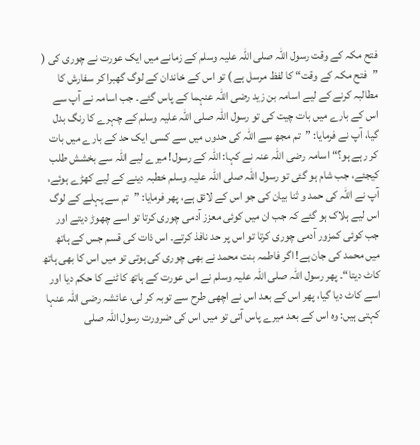فتح مکہ کے وقت رسول اللہ صلی اللہ علیہ وسلم کے زمانے میں ایک عورت نے چوری کی ( ”فتح مکہ کے وقت“ کا لفظ مرسل ہے ) تو اس کے خاندان کے لوگ گھبرا کر سفارش کا مطالبہ کرنے کے لیے اسامہ بن زید رضی اللہ عنہما کے پاس گئے۔ جب اسامہ نے آپ سے اس کے بارے میں بات چیت کی تو رسول اللہ صلی اللہ علیہ وسلم کے چہرے کا رنگ بدل گیا، آپ نے فرمایا: ”تم مجھ سے اللہ کی حدوں میں سے کسی ایک حد کے بارے میں بات کر رہے ہو؟“ اسامہ رضی اللہ عنہ نے کہا: اللہ کے رسول! میرے لیے اللہ سے بخشش طلب کیجئے، جب شام ہو گئی تو رسول اللہ صلی اللہ علیہ وسلم خطبہ دینے کے لیے کھڑے ہوئے، آپ نے اللہ کی حمد و ثنا بیان کی جو اس کے لائق ہے، پھر فرمایا: ”تم سے پہلے کے لوگ اس لیے ہلاک ہو گئے کہ جب ان میں کوئی معزز آدمی چوری کرتا تو اسے چھوڑ دیتے اور جب کوئی کمزور آدمی چوری کرتا تو اس پر حد نافذ کرتے۔ اس ذات کی قسم جس کے ہاتھ میں محمد کی جان ہے! اگر فاطمہ بنت محمد نے بھی چوری کی ہوتی تو میں اس کا بھی ہاتھ کاٹ دیتا“۔ پھر رسول اللہ صلی اللہ علیہ وسلم نے اس عورت کے ہاتھ کاٹنے کا حکم دیا اور اسے کاٹ دیا گیا، پھر اس کے بعد اس نے اچھی طرح سے توبہ کر لی، عائشہ رضی اللہ عنہا کہتی ہیں: وہ اس کے بعد میرے پاس آتی تو میں اس کی ضرورت رسول اللہ صلی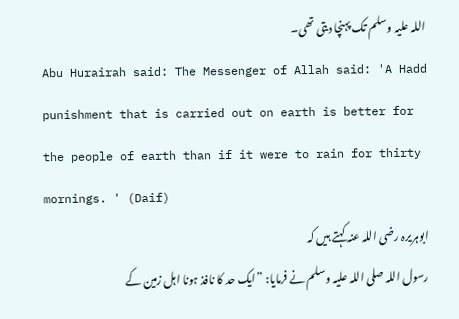اللہ علیہ وسلم تک پہنچا دیتی تھی۔
Abu Hurairah said: The Messenger of Allah said: 'A Hadd punishment that is carried out on earth is better for the people of earth than if it were to rain for thirty mornings. ' (Daif)
ابوہریرہ رضی اللہ عنہ کہتے ہیں کہ
رسول اللہ صلی اللہ علیہ وسلم نے فرمایا: ”ایک حد کا نافذ ہونا اہل زمین کے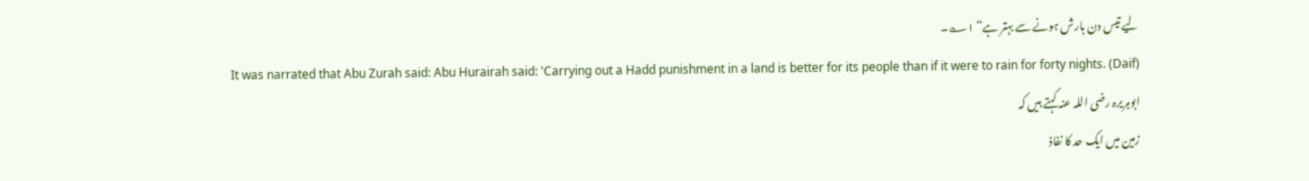لیے تیس دن بارش ہونے سے بہتر ہے“ ۱؎۔
It was narrated that Abu Zurah said: Abu Hurairah said: 'Carrying out a Hadd punishment in a land is better for its people than if it were to rain for forty nights. (Daif)
ابوہریرہ رضی اللہ عنہ کہتے ہیں کہ
زمین میں ایک حد کا نفاذ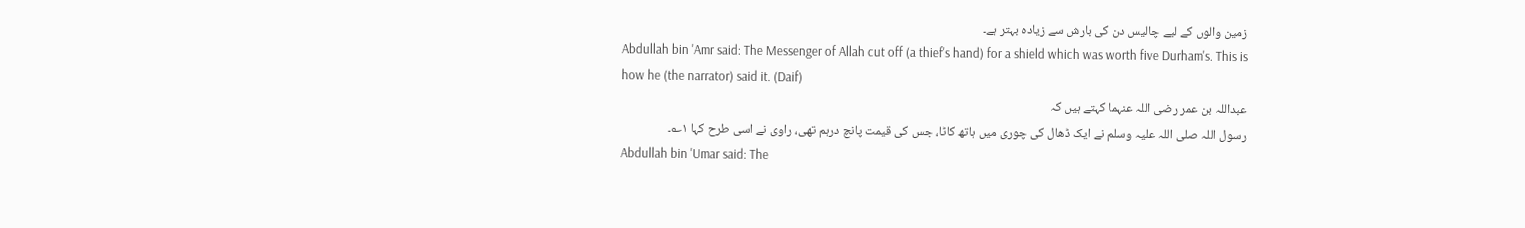زمین والوں کے لیے چالیس دن کی بارش سے زیادہ بہتر ہے۔
Abdullah bin 'Amr said: The Messenger of Allah cut off (a thief's hand) for a shield which was worth five Durham's. This is how he (the narrator) said it. (Daif)
عبداللہ بن عمر رضی اللہ عنہما کہتے ہیں کہ
رسول اللہ صلی اللہ علیہ وسلم نے ایک ڈھال کی چوری میں ہاتھ کاٹا، جس کی قیمت پانچ درہم تھی، راوی نے اسی طرح کہا ۱؎۔
Abdullah bin 'Umar said: The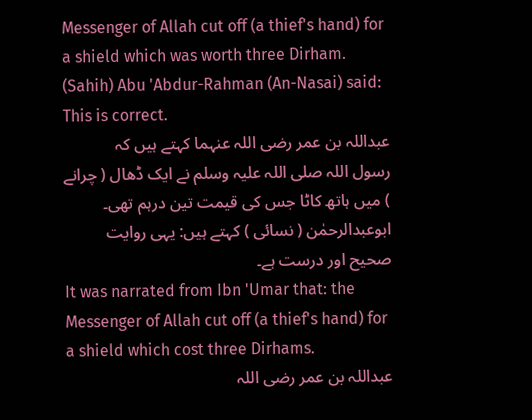Messenger of Allah cut off (a thief's hand) for a shield which was worth three Dirham. (Sahih) Abu 'Abdur-Rahman (An-Nasai) said: This is correct.
عبداللہ بن عمر رضی اللہ عنہما کہتے ہیں کہ
رسول اللہ صلی اللہ علیہ وسلم نے ایک ڈھال ( چرانے ) میں ہاتھ کاٹا جس کی قیمت تین درہم تھی۔ ابوعبدالرحمٰن ( نسائی ) کہتے ہیں: یہی روایت صحیح اور درست ہے۔
It was narrated from Ibn 'Umar that: the Messenger of Allah cut off (a thief's hand) for a shield which cost three Dirhams.
عبداللہ بن عمر رضی اللہ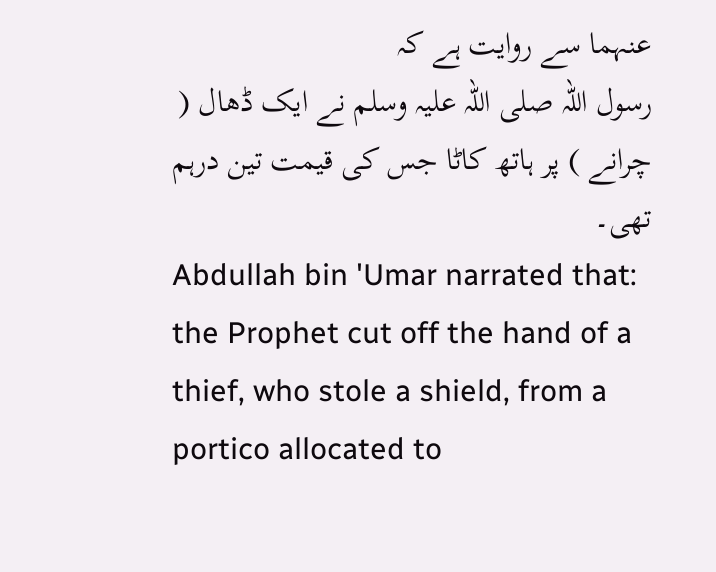عنہما سے روایت ہے کہ
رسول اللہ صلی اللہ علیہ وسلم نے ایک ڈھال ( چرانے ) پر ہاتھ کاٹا جس کی قیمت تین درہم تھی۔
Abdullah bin 'Umar narrated that: the Prophet cut off the hand of a thief, who stole a shield, from a portico allocated to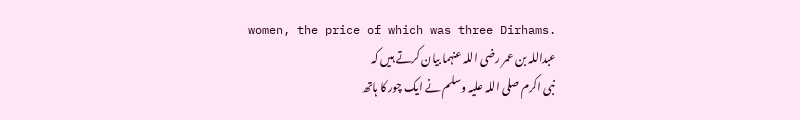women, the price of which was three Dirhams.
عبداللہ بن عمر رضی اللہ عنہما بیان کرتے ہیں کہ
نبی اکرم صلی اللہ علیہ وسلم نے ایک چور کا ہاتھ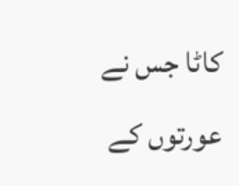کاٹا جس نے عورتوں کے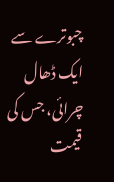چبوترے سے ایک ڈھال چرائی، جس کی قیمت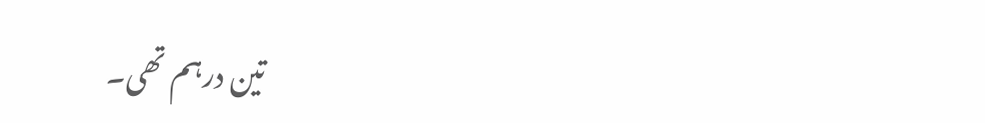تین درہم تھی۔